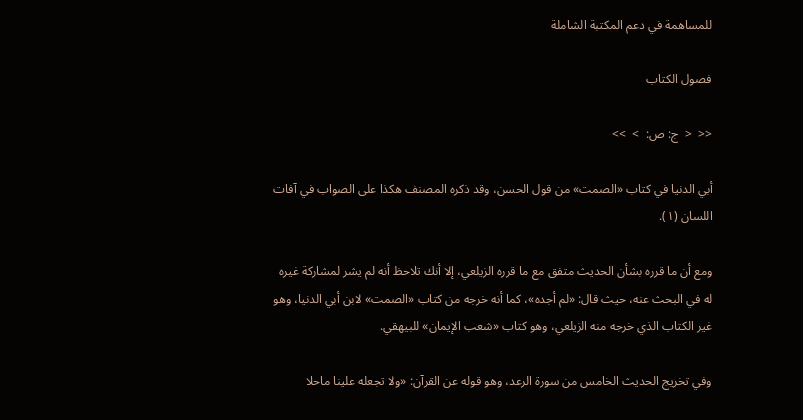للمساهمة في دعم المكتبة الشاملة

فصول الكتاب

<<  <  ج: ص:  >  >>

أبي الدنيا في كتاب «الصمت» من قول الحسن، وقد ذكره المصنف هكذا على الصواب في آفات اللسان (١).

ومع أن ما قرره بشأن الحديث متفق مع ما قرره الزيلعي، إلا أنك تلاحظ أنه لم يشر لمشاركة غيره له في البحث عنه، حيث قال: «لم أجده»، كما أنه خرجه من كتاب «الصمت» لابن أبي الدنيا، وهو غير الكتاب الذي خرجه منه الزيلعي، وهو كتاب «شعب الإيمان» للبيهقي.

وفي تخريج الحديث الخامس من سورة الرعد، وهو قوله عن القرآن: «ولا تجعله علينا ماحلا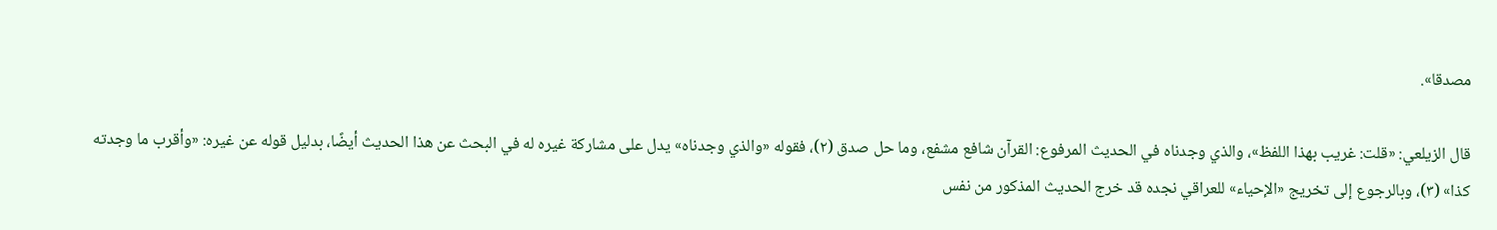مصدقا».

قال الزيلعي: «قلت: غريب بهذا اللفظ»، والذي وجدناه في الحديث المرفوع: القرآن شافع مشفع، وما حل صدق (٢)، فقوله «والذي وجدناه» يدل على مشاركة غيره له في البحث عن هذا الحديث أيضًا، بدليل قوله عن غيره: «وأقرب ما وجدته كذا» (٣)، وبالرجوع إلى تخريج «الإحياء» للعراقي نجده قد خرج الحديث المذكور من نفس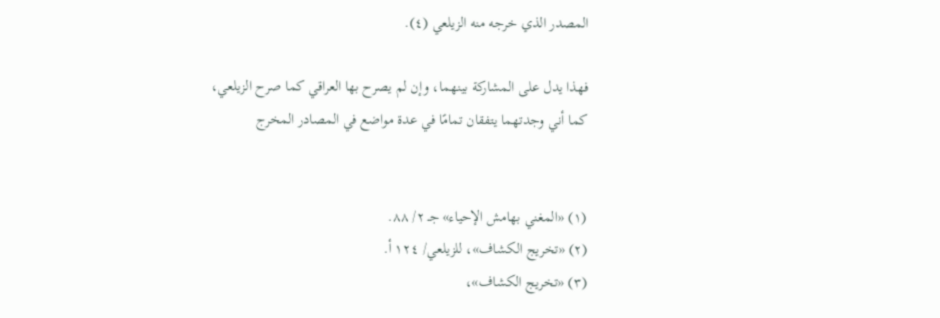المصدر الذي خرجه منه الزيلعي (٤).

فهذا يدل على المشاركة بينهما، وإن لم يصرح بها العراقي كما صرح الزيلعي، كما أني وجدتهما يتفقان تمامًا في عدة مواضع في المصادر المخرج


(١) «المغني بهامش الإحياء» جـ ٢/ ٨٨.
(٢) «تخريج الكشاف»، للزيلعي/ ١٢٤ أ.
(٣) «تخريج الكشاف»،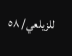للزيلعي/ ٥٨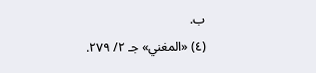ب.
(٤) «المغني» جـ ٢/ ٢٧٩.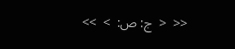<<  <  ج: ص:  >  >>